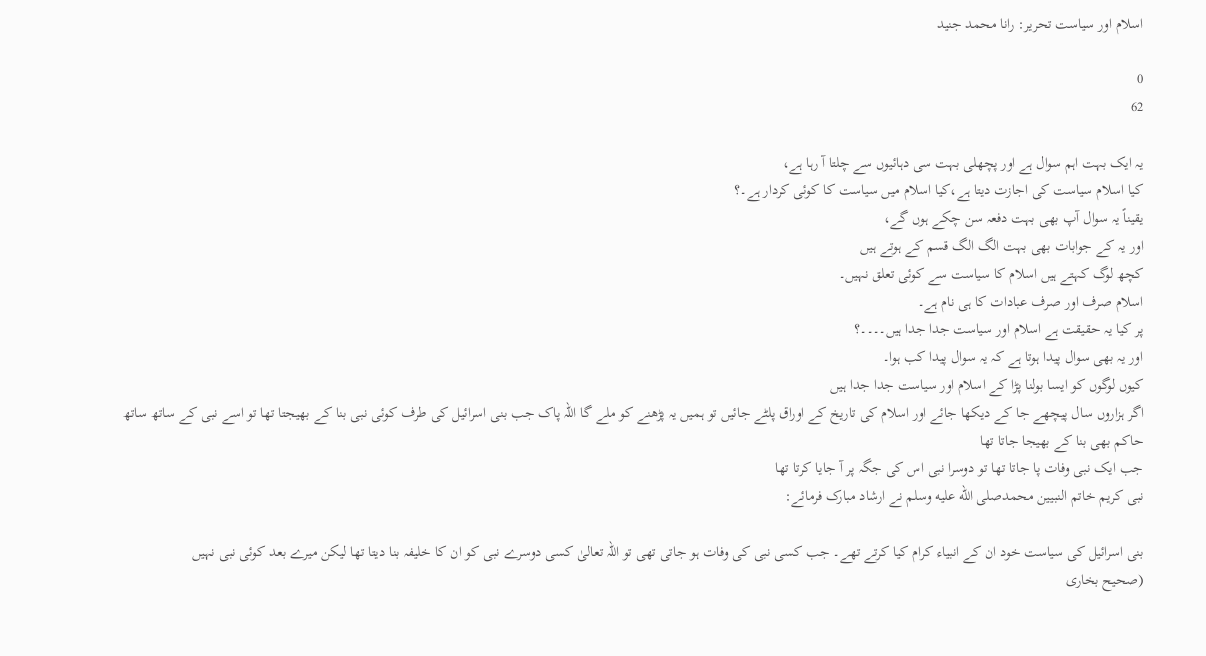اسلام اور سیاست تحریر: رانا محمد جنید

0
62

یہ ایک بہت اہم سوال ہے اور پچھلی بہت سی دہائیوں سے چلتا آ رہا ہے،
کیا اسلام سیاست کی اجازت دیتا ہے،کیا اسلام میں سیاست کا کوئی کردار ہے۔؟
یقیناً یہ سوال آپ بھی بہت دفعہ سن چکے ہوں گے،
اور یہ کے جوابات بھی بہت الگ الگ قسم کے ہوتے ہیں
کچھ لوگ کہتے ہیں اسلام کا سیاست سے کوئی تعلق نہیں۔
اسلام صرف اور صرف عبادات کا ہی نام ہے۔
پر کیا یہ حقیقت ہے اسلام اور سیاست جدا جدا ہیں۔۔۔۔؟
اور یہ بھی سوال پیدا ہوتا ہے کہ یہ سوال پیدا کب ہوا۔
کیوں لوگوں کو ایسا بولنا پڑا کے اسلام اور سیاست جدا جدا ہیں
اگر ہزاروں سال پیچھے جا کے دیکھا جائے اور اسلام کی تاریخ کے اوراق پلٹے جائیں تو ہمیں یہ پڑھنے کو ملے گا اللہ پاک جب بنی اسرائیل کی طرف کوئی نبی بنا کے بھیجتا تھا تو اسے نبی کے ساتھ ساتھ حاکم بھی بنا کے بھیجا جاتا تھا
جب ایک نبی وفات پا جاتا تھا تو دوسرا نبی اس کی جگہ پر آ جایا کرتا تھا
نبی کریم خاتم النبیین محمدصلى الله عليه وسلم نے ارشاد مبارک فرمائے:

بنی اسرائیل کی سیاست خود ان کے انبیاء کرام کیا کرتے تھے۔ جب کسی نبی کی وفات ہو جاتی تھی تو اللہ تعالیٰ کسی دوسرے نبی کو ان کا خلیفہ بنا دیتا تھا لیکن میرے بعد کوئی نبی نہیں
(صحیح بخاری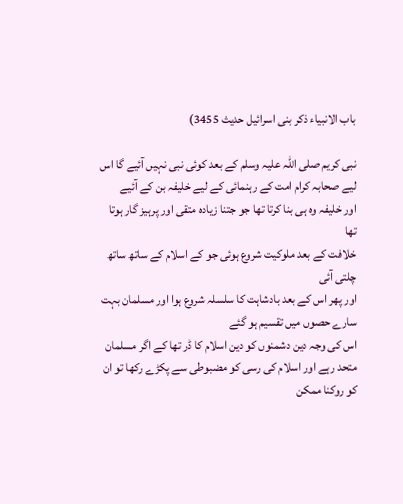باب الانبیاء ذکر بنی اسرائیل حدیث 3455)

نبی کریم صلی اللہ علیہ وسلم کے بعد کوئی نبی نہیں آئیے گا اس لیے صحابہ کرام امت کے رہنمائی کے لیے خلیفہ بن کے آئیے
اور خلیفہ وہ ہی بنا کرتا تھا جو جتنا زیادہ متقی اور پرہیز گار ہوتا تھا
خلافت کے بعد ملوکیت شروع ہوئی جو کے اسلام کے ساتھ ساتھ چلتی آئی
اور پھر اس کے بعد بادشاہت کا سلسلہ شروع ہوا اور مسلمان بہت سارے حصوں میں تقسیم ہو گئے
اس کی وجہ دین دشمنوں کو دین اسلام کا ڈر تھا کے اگر مسلمان متحد رہے اور اسلام کی رسی کو مضبوطی سے پکڑے رکھا تو ان کو روکنا ممکن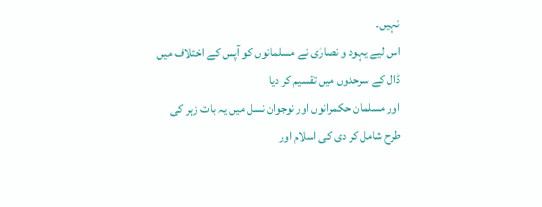نہیں۔
اس لیے یہود و نصارٰی نے مسلمانوں کو آپس کے اختلاف میں ڈال کے سرحدوں میں تقسیم کر دیا
اور مسلمان حکمرانوں اور نوجوان نسل میں یہ بات زہر کی طرح شامل کر دی کی اسلام اور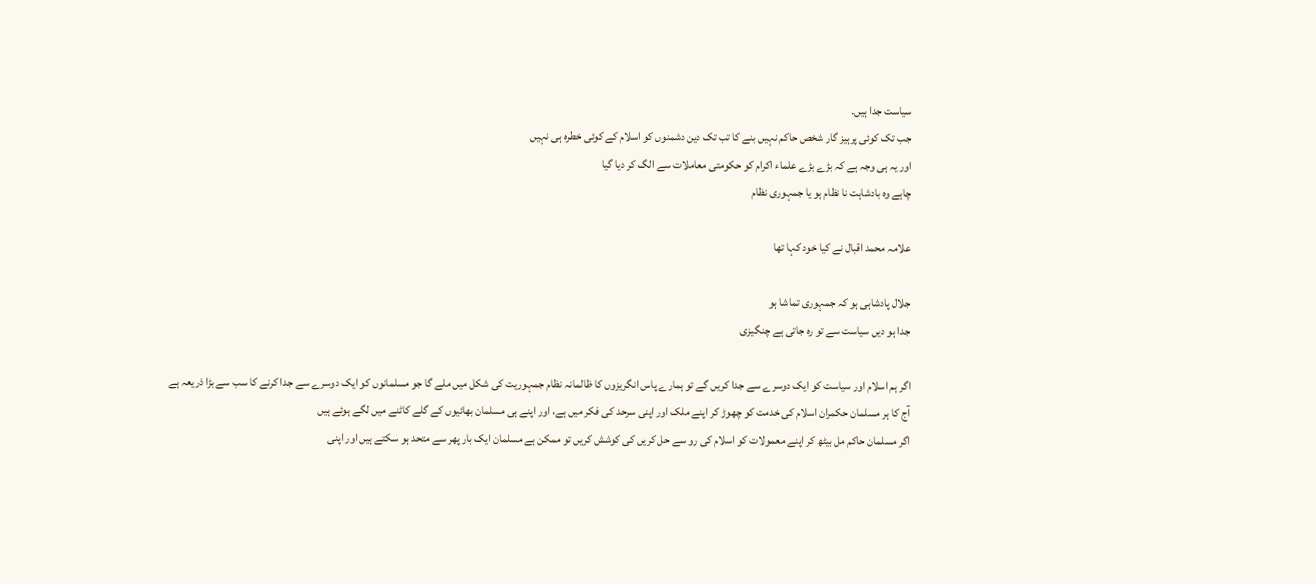سیاست جدا ہیں۔
جب تک کوئی پرہیز گار شخص حاکم نہیں بنے کا تب تک دین دشمنوں کو اسلام کے کوئی خطرہ ہی نہیں
اور یہ ہی وجہ ہے کہ بڑے بڑے علماء اکرام کو حکومتی معاملات سے الگ کر دیا گیا
چاہے وہ بادشاہت نا نظام ہو یا جمہوری نظام

علامہ محمد اقبال نے کیا خود کہا تھا

جلال پادشاہی ہو کہ جمہوری تماشا ہو
جدا ہو دیں سیاست سے تو رہ جاتی ہے چنگیزی

اگر ہم اسلام اور سیاست کو ایک دوسرے سے جدا کریں گے تو ہمارے پاس انگریزوں کا ظالمانہ نظام جمہوریت کی شکل میں ملے گا جو مسلمانوں کو ایک دوسرے سے جدا کرنے کا سب سے بڑا ذریعہ ہے
آج کا ہر مسلمان حکمران اسلام کی خدمت کو چھوڑ کر اپنے ملک اور اپنی سرحد کی فکر میں ہے، اور اپنے ہی مسلمان بھائیوں کے گلے کاٹنے میں لگے ہوئے ہیں
اگر مسلمان حاکم مل بیٹھ کر اپنے معمولات کو اسلام کی رو سے حل کریں کی کوشش کریں تو ممکن ہے مسلمان ایک بار پھر سے متحد ہو سکتے ہیں اور اپنی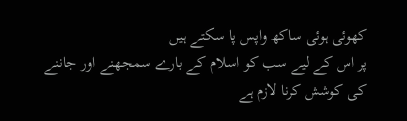کھوئی ہوئی ساکھ واپس پا سکتے ہیں
پر اس کے لیے سب کو اسلام کے بارے سمجھنے اور جاننے کی کوشش کرنا لازم ہے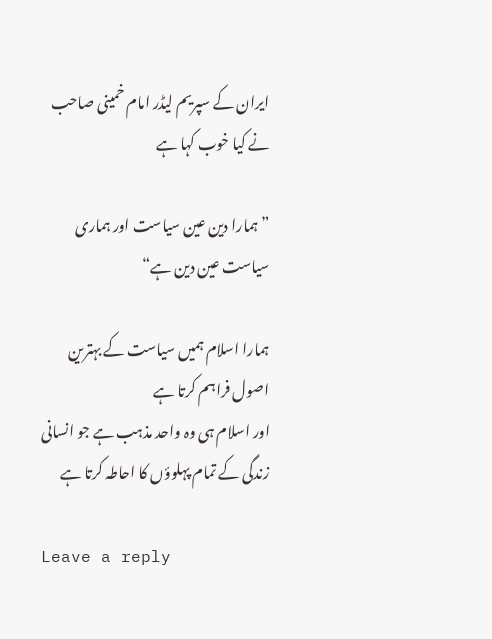ایران کے سپریم لیڈر امام خمینی صاحب نے کیا خوب کہا ہے

”ہمارا دین عین سیاست اور ہماری سیاست عین دین ہے“

ہمارا اسلام ہمیں سیاست کے بہترین اصول فراہم کرتا ہے
اور اسلام ہی وہ واحد مذہب ہے جو انسانی زندگی کے تمام پہلوؤں کا احاطہ کرتا ہے

Leave a reply